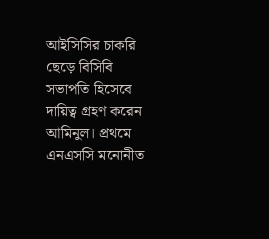আইসিসির চাকরি ছেড়ে বিসিবি সভাপতি হিসেবে দায়িত্ব গ্রহণ করেন আমিনুল। প্রথমে এনএসসি মনোনীত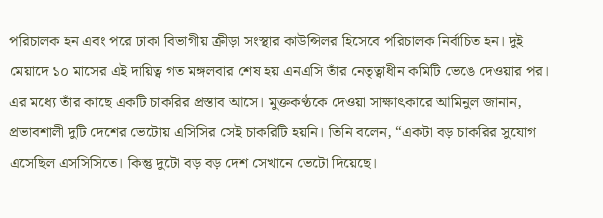পরিচালক হন এবং পরে ঢাকা বিভাগীয় ক্রীড়া সংস্থার কাউন্সিলর হিসেবে পরিচালক নির্বাচিত হন। দুই মেয়াদে ১০ মাসের এই দায়িত্ব গত মঙ্গলবার শেষ হয় এনএসি তাঁর নেতৃত্বাধীন কমিটি ভেঙে দেওয়ার পর।
এর মধ্যে তাঁর কাছে একটি চাকরির প্রস্তাব আসে। মুক্তকণ্ঠকে দেওয়া সাক্ষাৎকারে আমিনুল জানান, প্রভাবশালী দুটি দেশের ভেটোয় এসিসির সেই চাকরিটি হয়নি। তিনি বলেন, “একটা বড় চাকরির সুযোগ এসেছিল এসসিসিতে। কিন্তু দুটো বড় বড় দেশ সেখানে ভেটো দিয়েছে।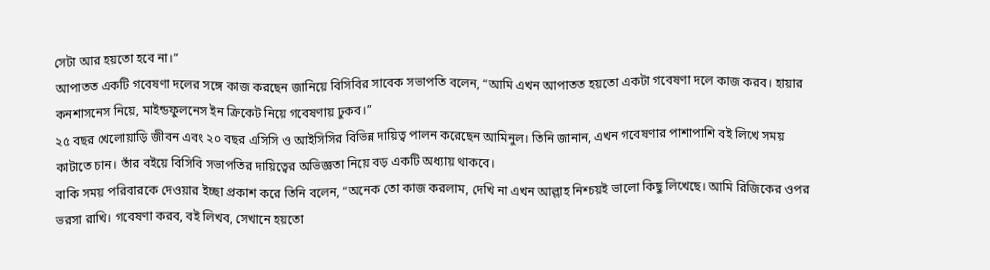সেটা আর হয়তো হবে না।”
আপাতত একটি গবেষণা দলের সঙ্গে কাজ করছেন জানিয়ে বিসিবির সাবেক সভাপতি বলেন, “আমি এখন আপাতত হয়তো একটা গবেষণা দলে কাজ করব। হায়ার কনশাসনেস নিয়ে, মাইন্ডফুলনেস ইন ক্রিকেট নিয়ে গবেষণায় ঢুকব।”
২৫ বছর খেলোয়াড়ি জীবন এবং ২০ বছর এসিসি ও আইসিসির বিভিন্ন দায়িত্ব পালন করেছেন আমিনুল। তিনি জানান, এখন গবেষণার পাশাপাশি বই লিখে সময় কাটাতে চান। তাঁর বইয়ে বিসিবি সভাপতির দায়িত্বের অভিজ্ঞতা নিয়ে বড় একটি অধ্যায় থাকবে।
বাকি সময় পরিবারকে দেওয়ার ইচ্ছা প্রকাশ করে তিনি বলেন, “অনেক তো কাজ করলাম, দেখি না এখন আল্লাহ নিশ্চয়ই ভালো কিছু লিখেছে। আমি রিজিকের ওপর ভরসা রাখি। গবেষণা করব, বই লিখব, সেখানে হয়তো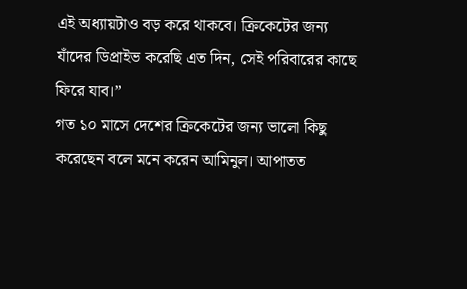এই অধ্যায়টাও বড় করে থাকবে। ক্রিকেটের জন্য যাঁদের ডিপ্রাইভ করেছি এত দিন, সেই পরিবারের কাছে ফিরে যাব।”
গত ১০ মাসে দেশের ক্রিকেটের জন্য ভালো কিছু করেছেন বলে মনে করেন আমিনুল। আপাতত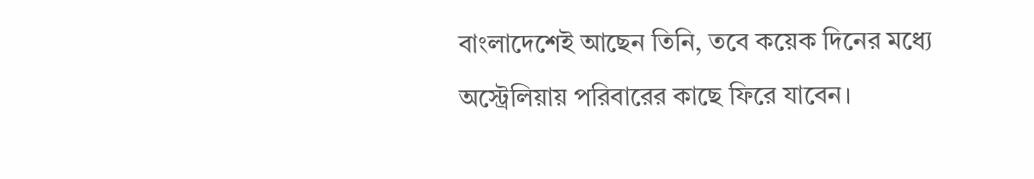বাংলাদেশেই আছেন তিনি, তবে কয়েক দিনের মধ্যে অস্ট্রেলিয়ায় পরিবারের কাছে ফিরে যাবেন।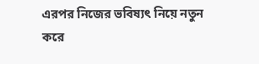এরপর নিজের ভবিষ্যৎ নিয়ে নতুন করে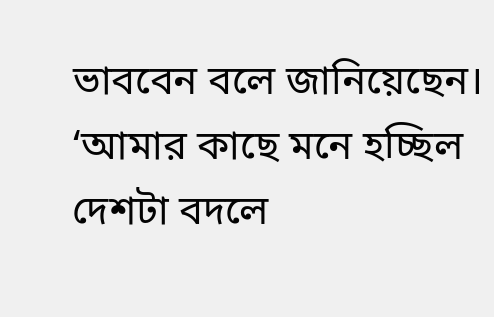ভাববেন বলে জানিয়েছেন।
‘আমার কাছে মনে হচ্ছিল দেশটা বদলে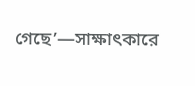গেছে’—সাক্ষাৎকারে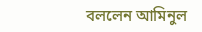বললেন আমিনুল